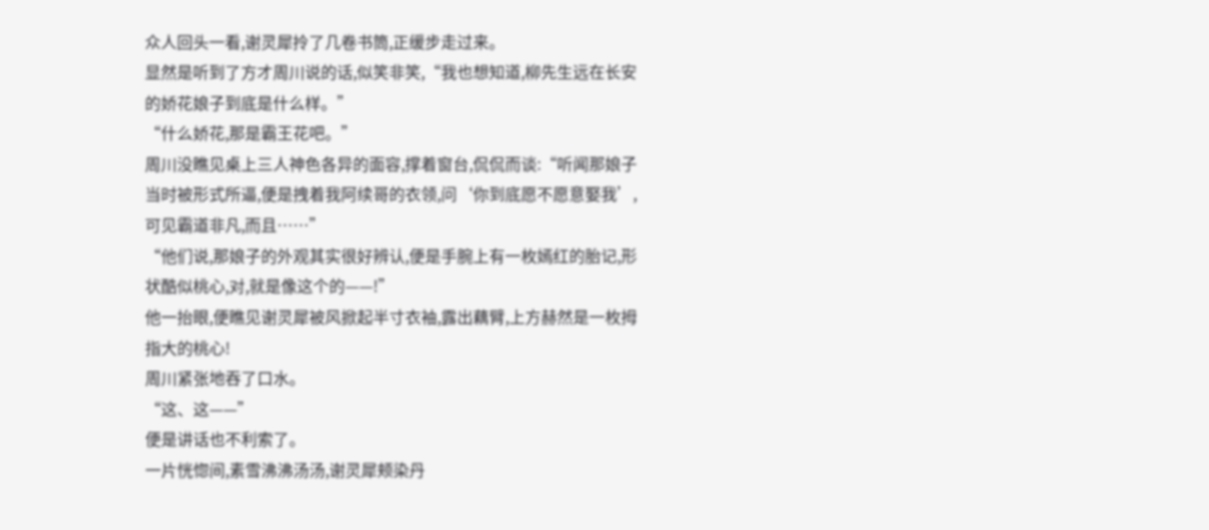众人回头一看,谢灵犀拎了几卷书筒,正缓步走过来。
显然是听到了方才周川说的话,似笑非笑,“我也想知道,柳先生远在长安的娇花娘子到底是什么样。”
“什么娇花,那是霸王花吧。”
周川没瞧见桌上三人神色各异的面容,撑着窗台,侃侃而谈:“听闻那娘子当时被形式所逼,便是拽着我阿续哥的衣领,问‘你到底愿不愿意娶我’,可见霸道非凡,而且……”
“他们说,那娘子的外观其实很好辨认,便是手腕上有一枚嫣红的胎记,形状酷似桃心,对,就是像这个的——!”
他一抬眼,便瞧见谢灵犀被风掀起半寸衣袖,露出藕臂,上方赫然是一枚拇指大的桃心!
周川紧张地吞了口水。
“这、这——”
便是讲话也不利索了。
一片恍惚间,素雪沸沸汤汤,谢灵犀颊染丹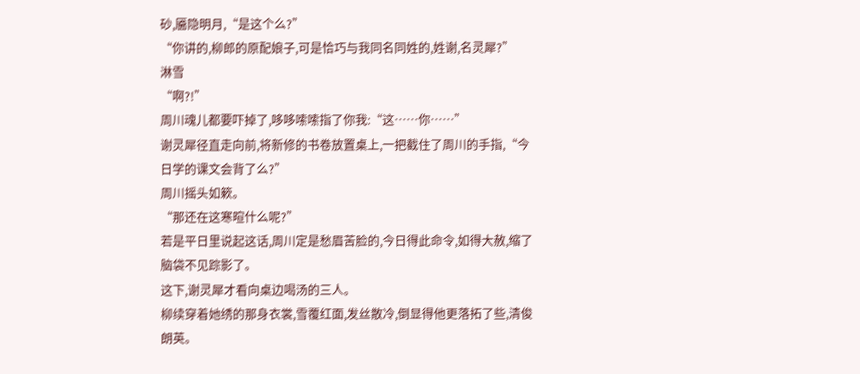砂,靥隐明月,“是这个么?”
“你讲的,柳郎的原配娘子,可是恰巧与我同名同姓的,姓谢,名灵犀?”
淋雪
“啊?!”
周川魂儿都要吓掉了,哆哆嗦嗦指了你我:“这……你……”
谢灵犀径直走向前,将新修的书卷放置桌上,一把截住了周川的手指,“今日学的课文会背了么?”
周川摇头如簌。
“那还在这寒暄什么呢?”
若是平日里说起这话,周川定是愁眉苦脸的,今日得此命令,如得大赦,缩了脑袋不见踪影了。
这下,谢灵犀才看向桌边喝汤的三人。
柳续穿着她绣的那身衣裳,雪覆红面,发丝散冷,倒显得他更落拓了些,清俊朗英。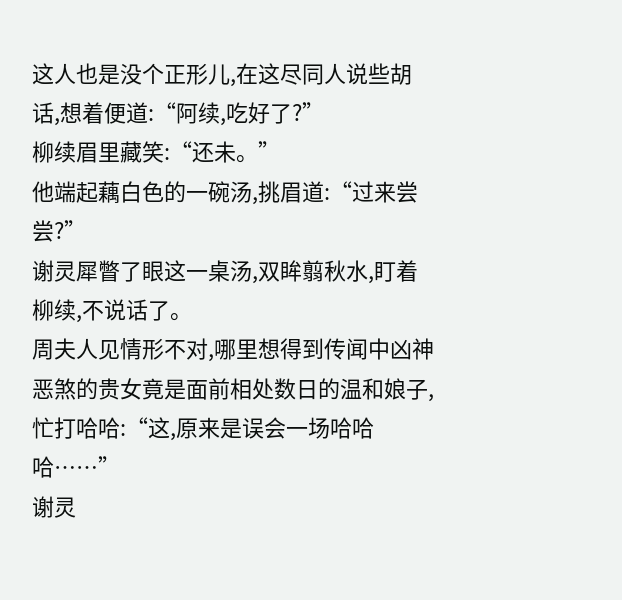这人也是没个正形儿,在这尽同人说些胡话,想着便道:“阿续,吃好了?”
柳续眉里藏笑:“还未。”
他端起藕白色的一碗汤,挑眉道:“过来尝尝?”
谢灵犀瞥了眼这一桌汤,双眸翦秋水,盯着柳续,不说话了。
周夫人见情形不对,哪里想得到传闻中凶神恶煞的贵女竟是面前相处数日的温和娘子,忙打哈哈:“这,原来是误会一场哈哈哈……”
谢灵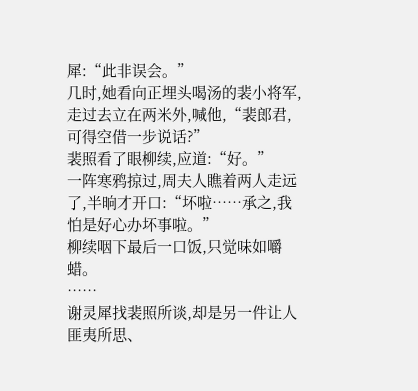犀:“此非误会。”
几时,她看向正埋头喝汤的裴小将军,走过去立在两米外,喊他,“裴郎君,可得空借一步说话?”
裴照看了眼柳续,应道:“好。”
一阵寒鸦掠过,周夫人瞧着两人走远了,半晌才开口:“坏啦……承之,我怕是好心办坏事啦。”
柳续咽下最后一口饭,只觉味如嚼蜡。
……
谢灵犀找裴照所谈,却是另一件让人匪夷所思、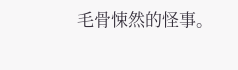毛骨悚然的怪事。